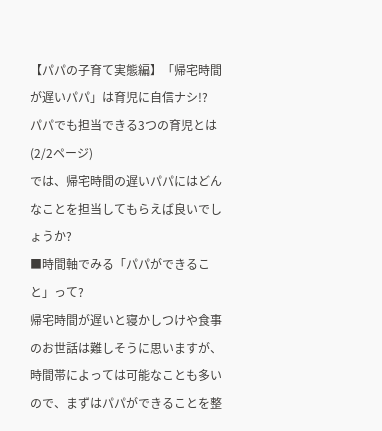【パパの子育て実態編】「帰宅時間が遅いパパ」は育児に自信ナシ!? パパでも担当できる3つの育児とは (2/2ページ)
では、帰宅時間の遅いパパにはどんなことを担当してもらえば良いでしょうか?
■時間軸でみる「パパができること」って?
帰宅時間が遅いと寝かしつけや食事のお世話は難しそうに思いますが、時間帯によっては可能なことも多いので、まずはパパができることを整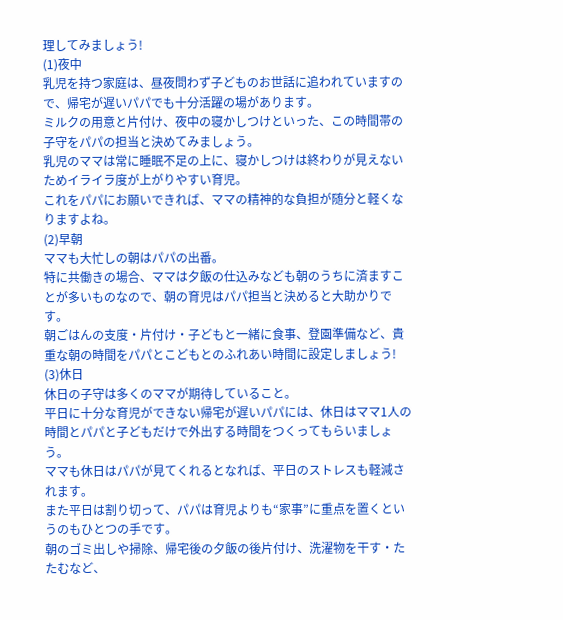理してみましょう!
(1)夜中
乳児を持つ家庭は、昼夜問わず子どものお世話に追われていますので、帰宅が遅いパパでも十分活躍の場があります。
ミルクの用意と片付け、夜中の寝かしつけといった、この時間帯の子守をパパの担当と決めてみましょう。
乳児のママは常に睡眠不足の上に、寝かしつけは終わりが見えないためイライラ度が上がりやすい育児。
これをパパにお願いできれば、ママの精神的な負担が随分と軽くなりますよね。
(2)早朝
ママも大忙しの朝はパパの出番。
特に共働きの場合、ママは夕飯の仕込みなども朝のうちに済ますことが多いものなので、朝の育児はパパ担当と決めると大助かりです。
朝ごはんの支度・片付け・子どもと一緒に食事、登園準備など、貴重な朝の時間をパパとこどもとのふれあい時間に設定しましょう!
(3)休日
休日の子守は多くのママが期待していること。
平日に十分な育児ができない帰宅が遅いパパには、休日はママ1人の時間とパパと子どもだけで外出する時間をつくってもらいましょう。
ママも休日はパパが見てくれるとなれば、平日のストレスも軽減されます。
また平日は割り切って、パパは育児よりも“家事”に重点を置くというのもひとつの手です。
朝のゴミ出しや掃除、帰宅後の夕飯の後片付け、洗濯物を干す・たたむなど、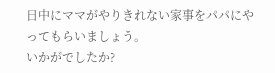日中にママがやりきれない家事をパパにやってもらいましょう。
いかがでしたか?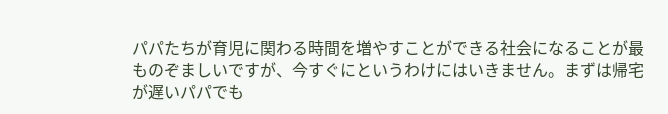パパたちが育児に関わる時間を増やすことができる社会になることが最ものぞましいですが、今すぐにというわけにはいきません。まずは帰宅が遅いパパでも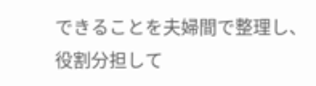できることを夫婦間で整理し、役割分担して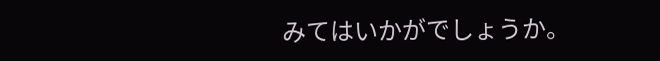みてはいかがでしょうか。